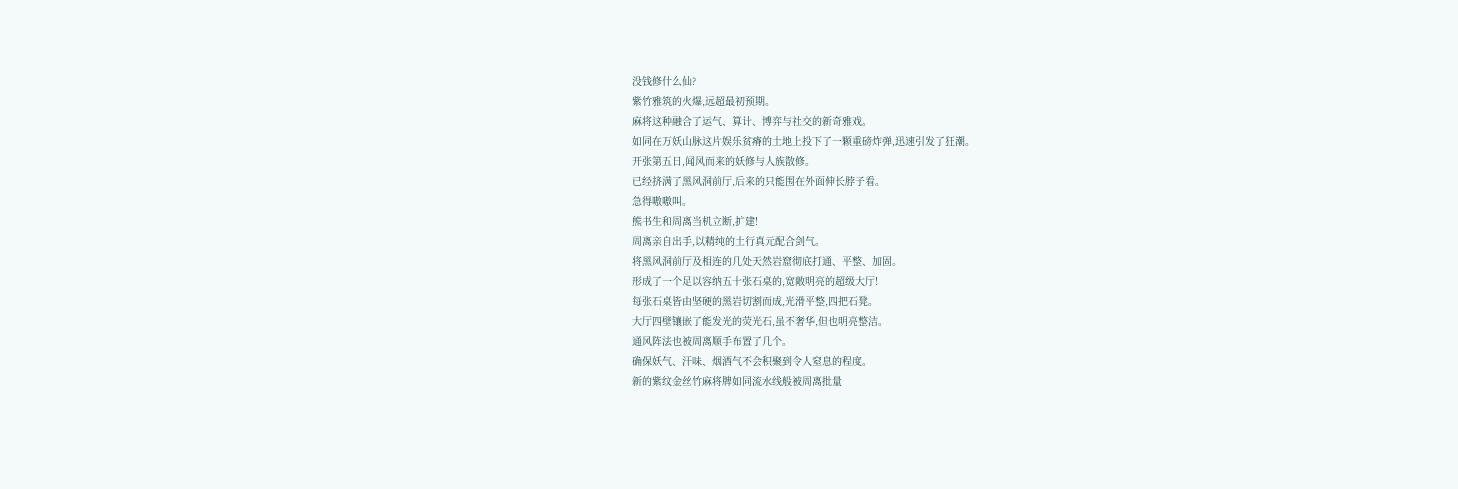没钱修什么仙?
紫竹雅筑的火爆,远超最初预期。
麻将这种融合了运气、算计、博弈与社交的新奇雅戏。
如同在万妖山脉这片娱乐贫瘠的土地上投下了一颗重磅炸弹,迅速引发了狂潮。
开张第五日,闻风而来的妖修与人族散修。
已经挤满了黑风洞前厅,后来的只能围在外面伸长脖子看。
急得嗷嗷叫。
熊书生和周离当机立断,扩建!
周离亲自出手,以精纯的土行真元配合剑气。
将黑风洞前厅及相连的几处天然岩窟彻底打通、平整、加固。
形成了一个足以容纳五十张石桌的,宽敞明亮的超级大厅!
每张石桌皆由坚硬的黑岩切割而成,光滑平整,四把石凳。
大厅四壁镶嵌了能发光的荧光石,虽不奢华,但也明亮整洁。
通风阵法也被周离顺手布置了几个。
确保妖气、汗味、烟酒气不会积聚到令人窒息的程度。
新的紫纹金丝竹麻将牌如同流水线般被周离批量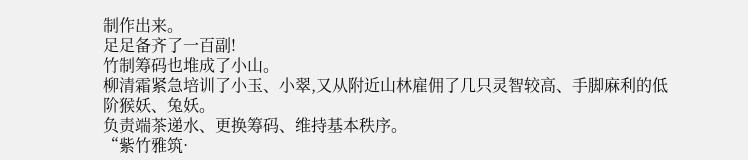制作出来。
足足备齐了一百副!
竹制筹码也堆成了小山。
柳清霜紧急培训了小玉、小翠,又从附近山林雇佣了几只灵智较高、手脚麻利的低阶猴妖、兔妖。
负责端茶递水、更换筹码、维持基本秩序。
“紫竹雅筑·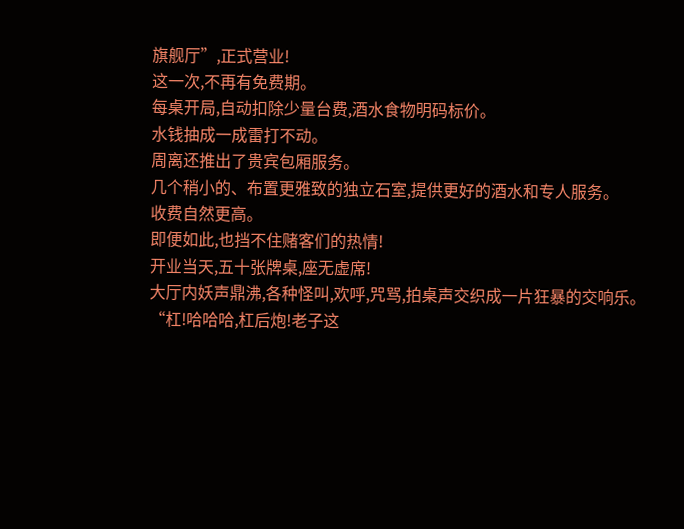旗舰厅”,正式营业!
这一次,不再有免费期。
每桌开局,自动扣除少量台费,酒水食物明码标价。
水钱抽成一成雷打不动。
周离还推出了贵宾包厢服务。
几个稍小的、布置更雅致的独立石室,提供更好的酒水和专人服务。
收费自然更高。
即便如此,也挡不住赌客们的热情!
开业当天,五十张牌桌,座无虚席!
大厅内妖声鼎沸,各种怪叫,欢呼,咒骂,拍桌声交织成一片狂暴的交响乐。
“杠!哈哈哈,杠后炮!老子这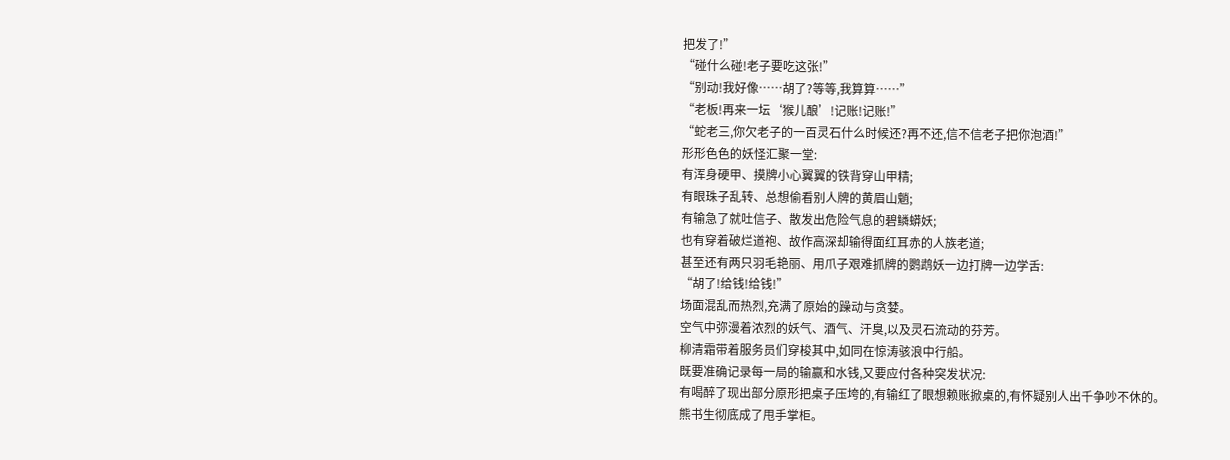把发了!”
“碰什么碰!老子要吃这张!”
“别动!我好像……胡了?等等,我算算……”
“老板!再来一坛‘猴儿酿’!记账!记账!”
“蛇老三,你欠老子的一百灵石什么时候还?再不还,信不信老子把你泡酒!”
形形色色的妖怪汇聚一堂:
有浑身硬甲、摸牌小心翼翼的铁背穿山甲精;
有眼珠子乱转、总想偷看别人牌的黄眉山魈;
有输急了就吐信子、散发出危险气息的碧鳞蟒妖;
也有穿着破烂道袍、故作高深却输得面红耳赤的人族老道;
甚至还有两只羽毛艳丽、用爪子艰难抓牌的鹦鹉妖一边打牌一边学舌:
“胡了!给钱!给钱!”
场面混乱而热烈,充满了原始的躁动与贪婪。
空气中弥漫着浓烈的妖气、酒气、汗臭,以及灵石流动的芬芳。
柳清霜带着服务员们穿梭其中,如同在惊涛骇浪中行船。
既要准确记录每一局的输赢和水钱,又要应付各种突发状况:
有喝醉了现出部分原形把桌子压垮的,有输红了眼想赖账掀桌的,有怀疑别人出千争吵不休的。
熊书生彻底成了甩手掌柜。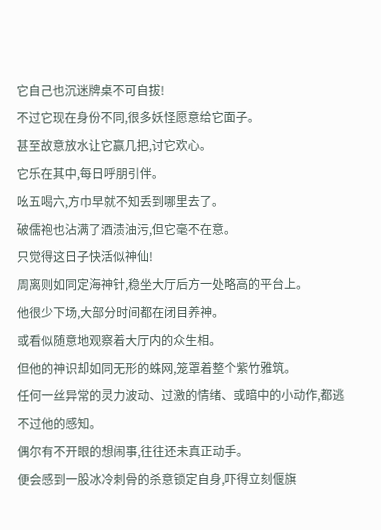它自己也沉迷牌桌不可自拔!
不过它现在身份不同,很多妖怪愿意给它面子。
甚至故意放水让它赢几把,讨它欢心。
它乐在其中,每日呼朋引伴。
吆五喝六,方巾早就不知丢到哪里去了。
破儒袍也沾满了酒渍油污,但它毫不在意。
只觉得这日子快活似神仙!
周离则如同定海神针,稳坐大厅后方一处略高的平台上。
他很少下场,大部分时间都在闭目养神。
或看似随意地观察着大厅内的众生相。
但他的神识却如同无形的蛛网,笼罩着整个紫竹雅筑。
任何一丝异常的灵力波动、过激的情绪、或暗中的小动作,都逃不过他的感知。
偶尔有不开眼的想闹事,往往还未真正动手。
便会感到一股冰冷刺骨的杀意锁定自身,吓得立刻偃旗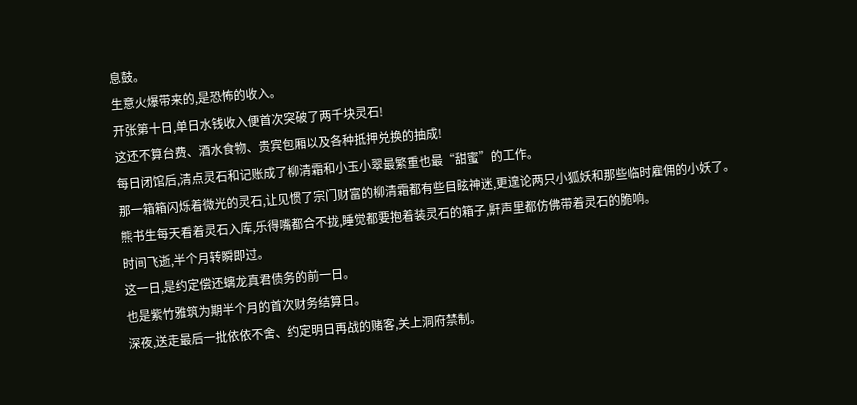息鼓。
生意火爆带来的,是恐怖的收入。
开张第十日,单日水钱收入便首次突破了两千块灵石!
这还不算台费、酒水食物、贵宾包厢以及各种抵押兑换的抽成!
每日闭馆后,清点灵石和记账成了柳清霜和小玉小翠最繁重也最“甜蜜”的工作。
那一箱箱闪烁着微光的灵石,让见惯了宗门财富的柳清霜都有些目眩神迷,更遑论两只小狐妖和那些临时雇佣的小妖了。
熊书生每天看着灵石入库,乐得嘴都合不拢,睡觉都要抱着装灵石的箱子,鼾声里都仿佛带着灵石的脆响。
时间飞逝,半个月转瞬即过。
这一日,是约定偿还螭龙真君债务的前一日。
也是紫竹雅筑为期半个月的首次财务结算日。
深夜,送走最后一批依依不舍、约定明日再战的赌客,关上洞府禁制。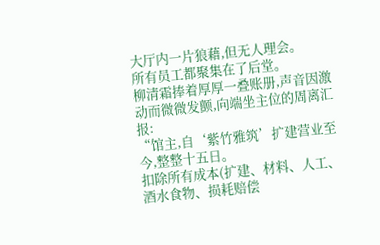大厅内一片狼藉,但无人理会。
所有员工都聚集在了后堂。
柳清霜捧着厚厚一叠账册,声音因激动而微微发颤,向端坐主位的周离汇报:
“馆主,自‘紫竹雅筑’扩建营业至今,整整十五日。
扣除所有成本(扩建、材料、人工、酒水食物、损耗赔偿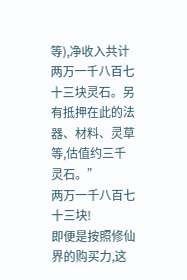等),净收入共计两万一千八百七十三块灵石。另有抵押在此的法器、材料、灵草等,估值约三千灵石。”
两万一千八百七十三块!
即便是按照修仙界的购买力,这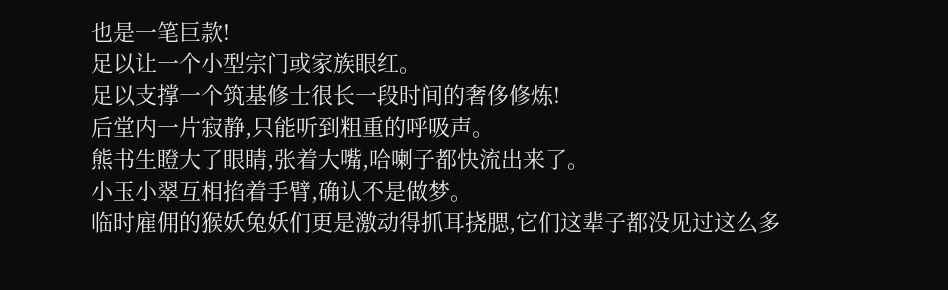也是一笔巨款!
足以让一个小型宗门或家族眼红。
足以支撑一个筑基修士很长一段时间的奢侈修炼!
后堂内一片寂静,只能听到粗重的呼吸声。
熊书生瞪大了眼睛,张着大嘴,哈喇子都快流出来了。
小玉小翠互相掐着手臂,确认不是做梦。
临时雇佣的猴妖兔妖们更是激动得抓耳挠腮,它们这辈子都没见过这么多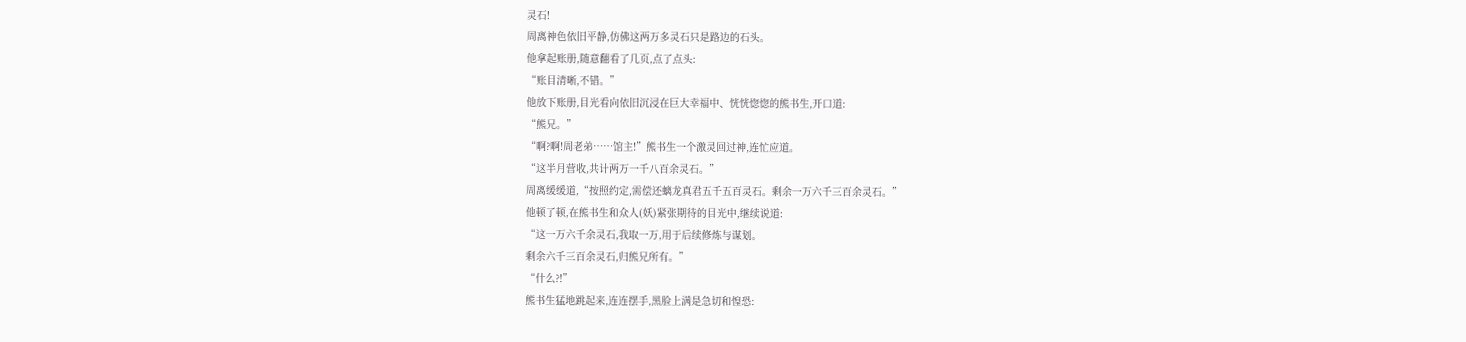灵石!
周离神色依旧平静,仿佛这两万多灵石只是路边的石头。
他拿起账册,随意翻看了几页,点了点头:
“账目清晰,不错。”
他放下账册,目光看向依旧沉浸在巨大幸福中、恍恍惚惚的熊书生,开口道:
“熊兄。”
“啊?啊!周老弟……馆主!”熊书生一个激灵回过神,连忙应道。
“这半月营收,共计两万一千八百余灵石。”
周离缓缓道,“按照约定,需偿还螭龙真君五千五百灵石。剩余一万六千三百余灵石。”
他顿了顿,在熊书生和众人(妖)紧张期待的目光中,继续说道:
“这一万六千余灵石,我取一万,用于后续修炼与谋划。
剩余六千三百余灵石,归熊兄所有。”
“什么?!”
熊书生猛地跳起来,连连摆手,黑脸上满是急切和惶恐: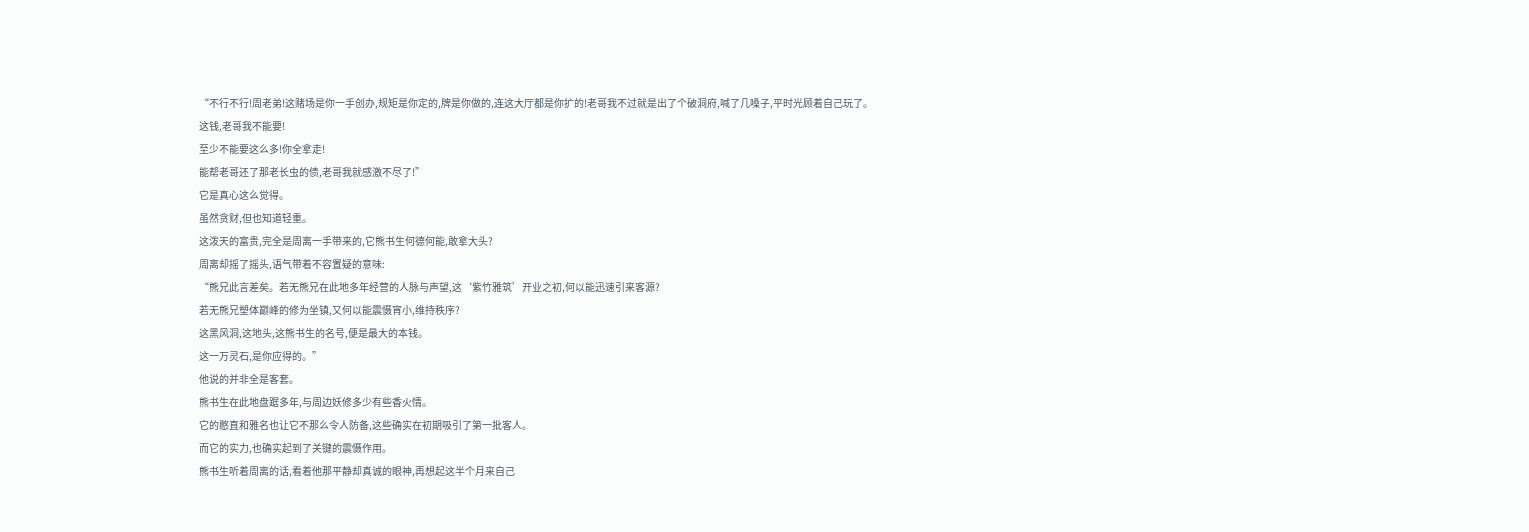“不行不行!周老弟!这赌场是你一手创办,规矩是你定的,牌是你做的,连这大厅都是你扩的!老哥我不过就是出了个破洞府,喊了几嗓子,平时光顾着自己玩了。
这钱,老哥我不能要!
至少不能要这么多!你全拿走!
能帮老哥还了那老长虫的债,老哥我就感激不尽了!”
它是真心这么觉得。
虽然贪财,但也知道轻重。
这泼天的富贵,完全是周离一手带来的,它熊书生何德何能,敢拿大头?
周离却摇了摇头,语气带着不容置疑的意味:
“熊兄此言差矣。若无熊兄在此地多年经营的人脉与声望,这‘紫竹雅筑’开业之初,何以能迅速引来客源?
若无熊兄塑体巅峰的修为坐镇,又何以能震慑宵小,维持秩序?
这黑风洞,这地头,这熊书生的名号,便是最大的本钱。
这一万灵石,是你应得的。”
他说的并非全是客套。
熊书生在此地盘踞多年,与周边妖修多少有些香火情。
它的憨直和雅名也让它不那么令人防备,这些确实在初期吸引了第一批客人。
而它的实力,也确实起到了关键的震慑作用。
熊书生听着周离的话,看着他那平静却真诚的眼神,再想起这半个月来自己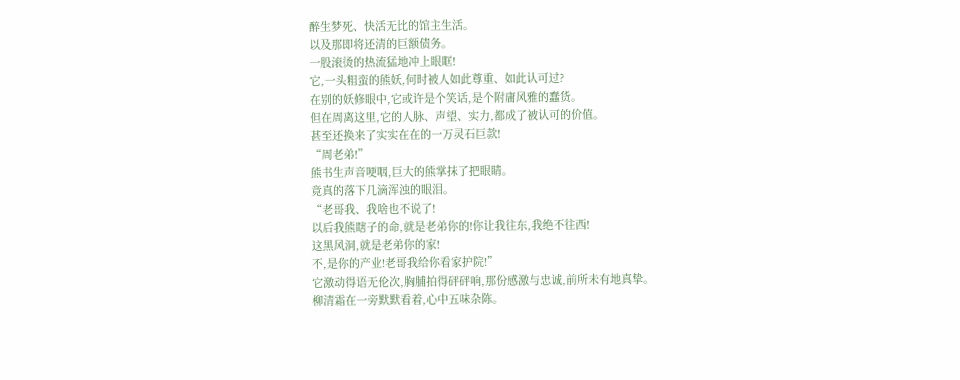醉生梦死、快活无比的馆主生活。
以及那即将还清的巨额债务。
一股滚烫的热流猛地冲上眼眶!
它,一头粗蛮的熊妖,何时被人如此尊重、如此认可过?
在别的妖修眼中,它或许是个笑话,是个附庸风雅的蠢货。
但在周离这里,它的人脉、声望、实力,都成了被认可的价值。
甚至还换来了实实在在的一万灵石巨款!
“周老弟!”
熊书生声音哽咽,巨大的熊掌抹了把眼睛。
竟真的落下几滴浑浊的眼泪。
“老哥我、我啥也不说了!
以后我熊瞎子的命,就是老弟你的!你让我往东,我绝不往西!
这黑风洞,就是老弟你的家!
不,是你的产业!老哥我给你看家护院!”
它激动得语无伦次,胸脯拍得砰砰响,那份感激与忠诚,前所未有地真挚。
柳清霜在一旁默默看着,心中五味杂陈。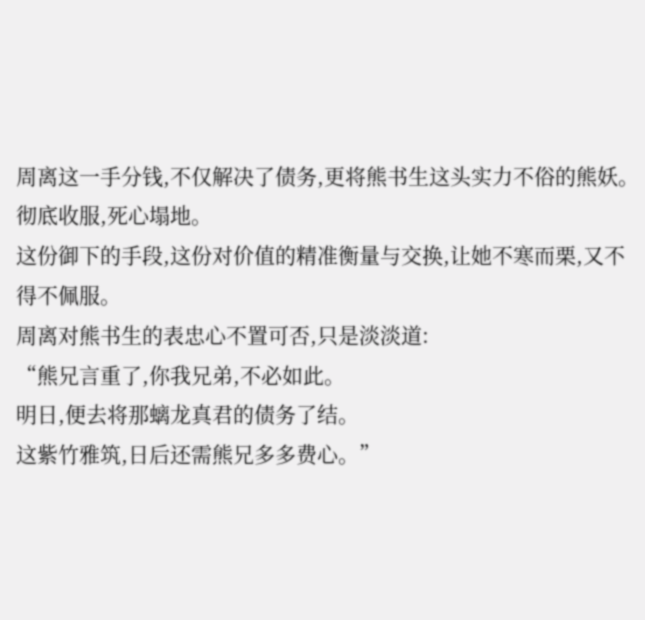周离这一手分钱,不仅解决了债务,更将熊书生这头实力不俗的熊妖。
彻底收服,死心塌地。
这份御下的手段,这份对价值的精准衡量与交换,让她不寒而栗,又不得不佩服。
周离对熊书生的表忠心不置可否,只是淡淡道:
“熊兄言重了,你我兄弟,不必如此。
明日,便去将那螭龙真君的债务了结。
这紫竹雅筑,日后还需熊兄多多费心。”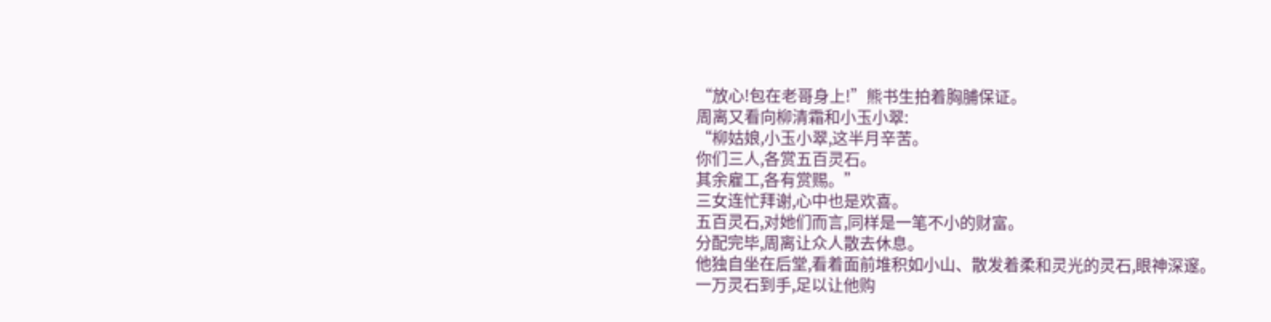“放心!包在老哥身上!”熊书生拍着胸脯保证。
周离又看向柳清霜和小玉小翠:
“柳姑娘,小玉小翠,这半月辛苦。
你们三人,各赏五百灵石。
其余雇工,各有赏赐。”
三女连忙拜谢,心中也是欢喜。
五百灵石,对她们而言,同样是一笔不小的财富。
分配完毕,周离让众人散去休息。
他独自坐在后堂,看着面前堆积如小山、散发着柔和灵光的灵石,眼神深邃。
一万灵石到手,足以让他购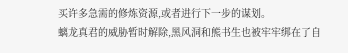买许多急需的修炼资源,或者进行下一步的谋划。
螭龙真君的威胁暂时解除,黑风洞和熊书生也被牢牢绑在了自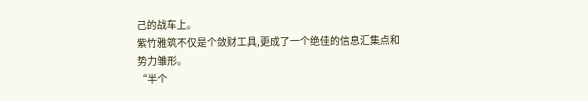己的战车上。
紫竹雅筑不仅是个敛财工具,更成了一个绝佳的信息汇集点和势力雏形。
“半个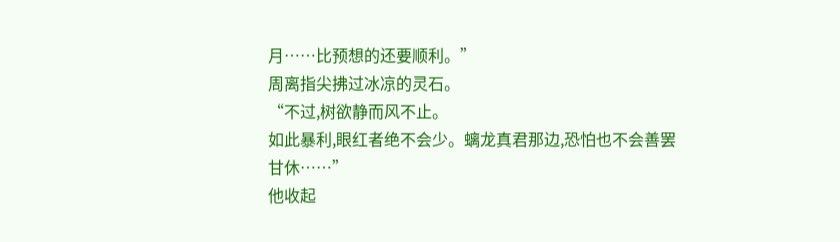月……比预想的还要顺利。”
周离指尖拂过冰凉的灵石。
“不过,树欲静而风不止。
如此暴利,眼红者绝不会少。螭龙真君那边,恐怕也不会善罢甘休……”
他收起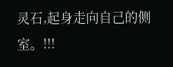灵石,起身走向自己的侧室。!!!